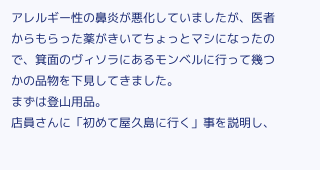アレルギー性の鼻炎が悪化していましたが、医者からもらった薬がきいてちょっとマシになったので、箕面のヴィソラにあるモンベルに行って幾つかの品物を下見してきました。
まずは登山用品。
店員さんに「初めて屋久島に行く」事を説明し、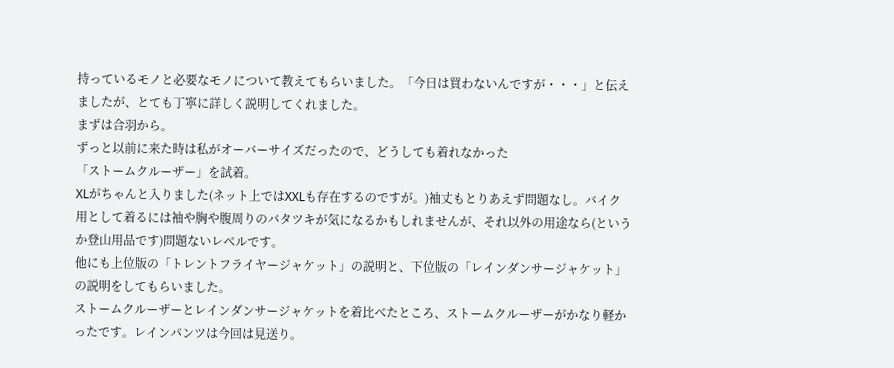持っているモノと必要なモノについて教えてもらいました。「今日は買わないんですが・・・」と伝えましたが、とても丁寧に詳しく説明してくれました。
まずは合羽から。
ずっと以前に来た時は私がオーバーサイズだったので、どうしても着れなかった
「ストームクルーザー」を試着。
XLがちゃんと入りました(ネット上ではXXLも存在するのですが。)袖丈もとりあえず問題なし。バイク用として着るには袖や胸や腹周りのバタツキが気になるかもしれませんが、それ以外の用途なら(というか登山用品です)問題ないレベルです。
他にも上位版の「トレントフライヤージャケット」の説明と、下位版の「レインダンサージャケット」の説明をしてもらいました。
ストームクルーザーとレインダンサージャケットを着比べたところ、ストームクルーザーがかなり軽かったです。レインパンツは今回は見送り。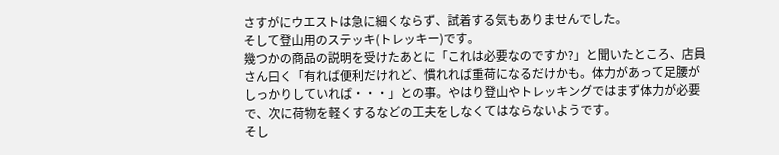さすがにウエストは急に細くならず、試着する気もありませんでした。
そして登山用のステッキ(トレッキー)です。
幾つかの商品の説明を受けたあとに「これは必要なのですか?」と聞いたところ、店員さん曰く「有れば便利だけれど、慣れれば重荷になるだけかも。体力があって足腰がしっかりしていれば・・・」との事。やはり登山やトレッキングではまず体力が必要で、次に荷物を軽くするなどの工夫をしなくてはならないようです。
そし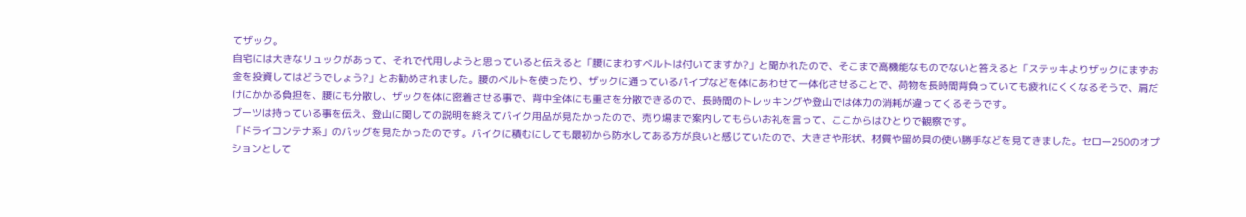てザック。
自宅には大きなリュックがあって、それで代用しようと思っていると伝えると「腰にまわすベルトは付いてますか?」と聞かれたので、そこまで高機能なものでないと答えると「ステッキよりザックにまずお金を投資してはどうでしょう?」とお勧めされました。腰のベルトを使ったり、ザックに通っているパイプなどを体にあわせて一体化させることで、荷物を長時間背負っていても疲れにくくなるそうで、肩だけにかかる負担を、腰にも分散し、ザックを体に密着させる事で、背中全体にも重さを分散できるので、長時間のトレッキングや登山では体力の消耗が違ってくるそうです。
ブーツは持っている事を伝え、登山に関しての説明を終えてバイク用品が見たかったので、売り場まで案内してもらいお礼を言って、ここからはひとりで観察です。
「ドライコンテナ系」のバッグを見たかったのです。バイクに積むにしても最初から防水してある方が良いと感じていたので、大きさや形状、材質や留め具の使い勝手などを見てきました。セロー250のオプションとして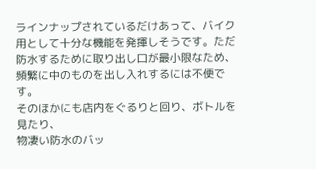ラインナップされているだけあって、バイク用として十分な機能を発揮しそうです。ただ防水するために取り出し口が最小限なため、頻繁に中のものを出し入れするには不便です。
そのほかにも店内をぐるりと回り、ボトルを見たり、
物凄い防水のバッ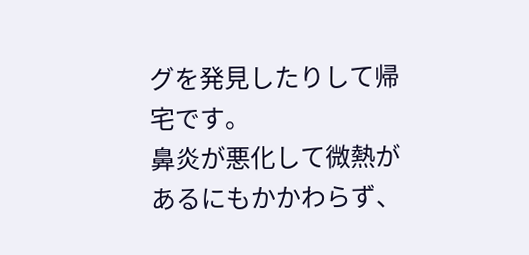グを発見したりして帰宅です。
鼻炎が悪化して微熱があるにもかかわらず、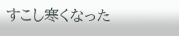すこし寒くなった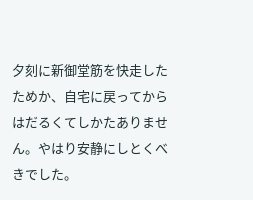夕刻に新御堂筋を快走したためか、自宅に戻ってからはだるくてしかたありません。やはり安静にしとくべきでした。